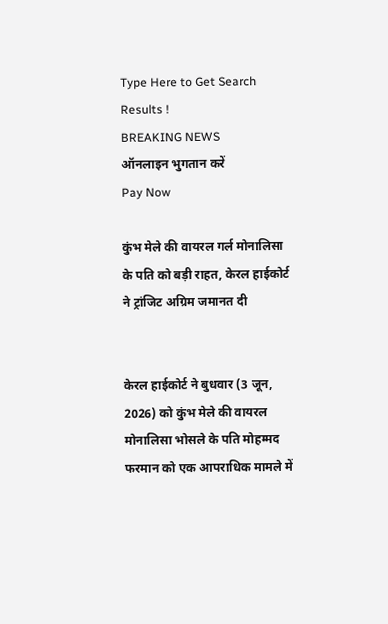Type Here to Get Search Results !
BREAKING NEWS
ऑनलाइन भुगतान करें
Pay Now

कुंभ मेले की वायरल गर्ल मोनालिसा के पति को बड़ी राहत, केरल हाईकोर्ट ने ट्रांजिट अग्रिम जमानत दी


केरल हाईकोर्ट ने बुधवार (3 जून, 2026) को कुंभ मेले की वायरल मोनालिसा भोसले के पति मोहम्मद फरमान को एक आपराधिक मामले में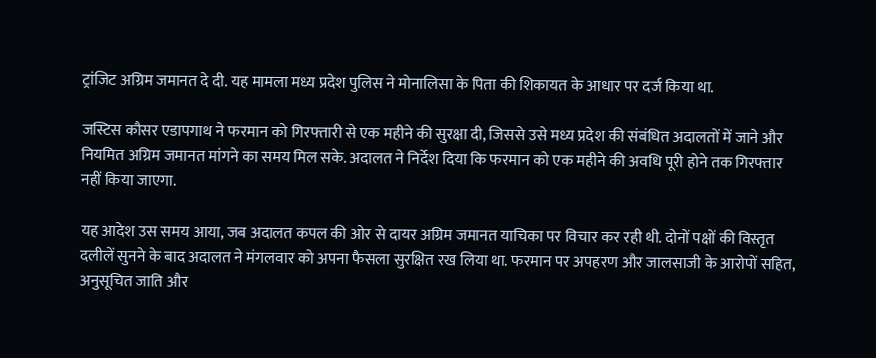ट्रांजिट अग्रिम जमानत दे दी. यह मामला मध्य प्रदेश पुलिस ने मोनालिसा के पिता की शिकायत के आधार पर दर्ज किया था.

जस्टिस कौसर एडापगाथ ने फरमान को गिरफ्तारी से एक महीने की सुरक्षा दी, जिससे उसे मध्य प्रदेश की संबंधित अदालतों में जाने और नियमित अग्रिम जमानत मांगने का समय मिल सके. अदालत ने निर्देश दिया कि फरमान को एक महीने की अवधि पूरी होने तक गिरफ्तार नहीं किया जाएगा.

यह आदेश उस समय आया, जब अदालत कपल की ओर से दायर अग्रिम जमानत याचिका पर विचार कर रही थी. दोनों पक्षों की विस्तृत दलीलें सुनने के बाद अदालत ने मंगलवार को अपना फैसला सुरक्षित रख लिया था. फरमान पर अपहरण और जालसाजी के आरोपों सहित, अनुसूचित जाति और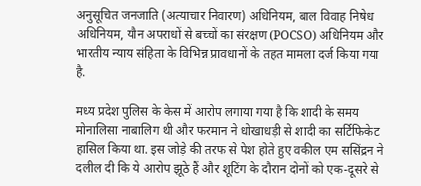अनुसूचित जनजाति (अत्याचार निवारण) अधिनियम, बाल विवाह निषेध अधिनियम, यौन अपराधों से बच्चों का संरक्षण (POCSO) अधिनियम और भारतीय न्याय संहिता के विभिन्न प्रावधानों के तहत मामला दर्ज किया गया है.

मध्य प्रदेश पुलिस के केस में आरोप लगाया गया है कि शादी के समय मोनालिसा नाबालिग थी और फरमान ने धोखाधड़ी से शादी का सर्टिफिकेट हासिल किया था. इस जोड़े की तरफ से पेश होते हुए वकील एम ससिंद्रन ने दलील दी कि ये आरोप झूठे हैं और शूटिंग के दौरान दोनों को एक-दूसरे से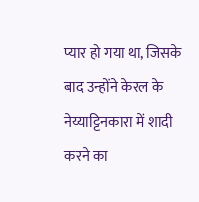प्यार हो गया था, जिसके बाद उन्होंने केरल के नेय्याट्टिनकारा में शादी करने का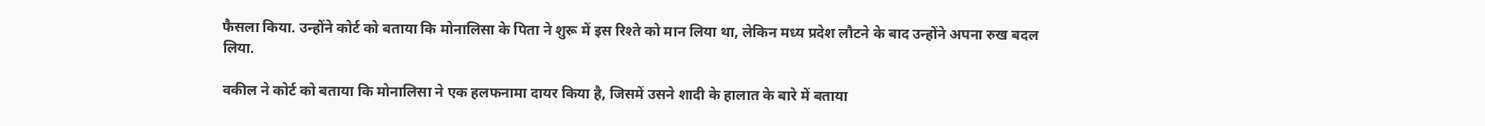फैसला किया. उन्होंने कोर्ट को बताया कि मोनालिसा के पिता ने शुरू में इस रिश्ते को मान लिया था, लेकिन मध्य प्रदेश लौटने के बाद उन्होंने अपना रुख बदल लिया.

वकील ने कोर्ट को बताया कि मोनालिसा ने एक हलफनामा दायर किया है, जिसमें उसने शादी के हालात के बारे में बताया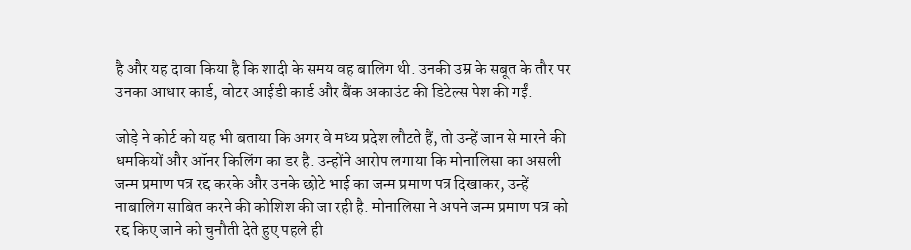है और यह दावा किया है कि शादी के समय वह बालिग थी. उनकी उम्र के सबूत के तौर पर उनका आधार कार्ड, वोटर आईडी कार्ड और बैंक अकाउंट की डिटेल्स पेश की गईं.

जोड़े ने कोर्ट को यह भी बताया कि अगर वे मध्य प्रदेश लौटते हैं, तो उन्हें जान से मारने की धमकियों और ऑनर किलिंग का डर है. उन्होंने आरोप लगाया कि मोनालिसा का असली जन्म प्रमाण पत्र रद्द करके और उनके छोटे भाई का जन्म प्रमाण पत्र दिखाकर, उन्हें नाबालिग साबित करने की कोशिश की जा रही है. मोनालिसा ने अपने जन्म प्रमाण पत्र को रद्द किए जाने को चुनौती देते हुए पहले ही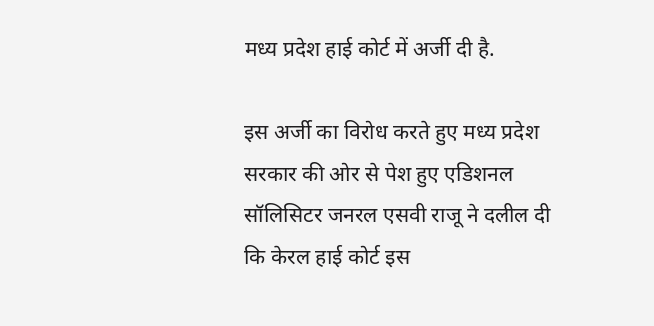मध्य प्रदेश हाई कोर्ट में अर्जी दी है.

इस अर्जी का विरोध करते हुए मध्य प्रदेश सरकार की ओर से पेश हुए एडिशनल सॉलिसिटर जनरल एसवी राजू ने दलील दी कि केरल हाई कोर्ट इस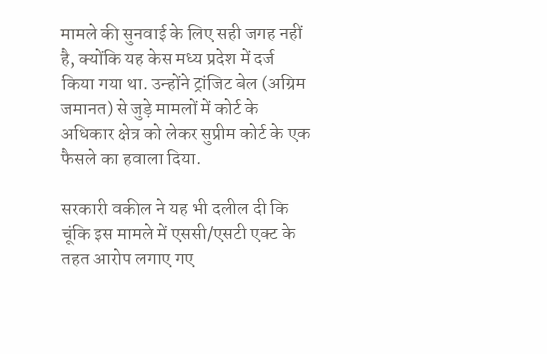मामले की सुनवाई के लिए सही जगह नहीं है, क्योंकि यह केस मध्य प्रदेश में दर्ज किया गया था. उन्होंने ट्रांजिट बेल (अग्रिम जमानत) से जुड़े मामलों में कोर्ट के अधिकार क्षेत्र को लेकर सुप्रीम कोर्ट के एक फैसले का हवाला दिया.

सरकारी वकील ने यह भी दलील दी कि चूंकि इस मामले में एससी/एसटी एक्ट के तहत आरोप लगाए गए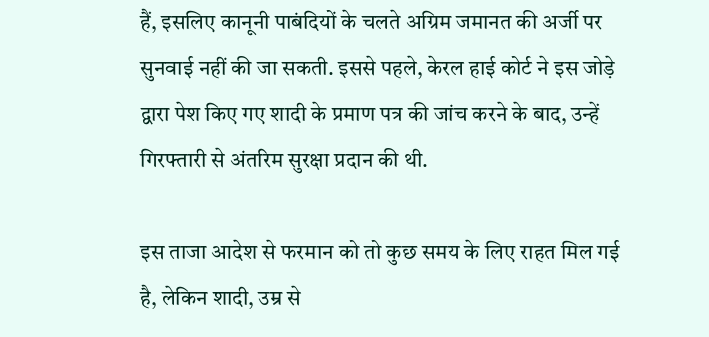हैं, इसलिए कानूनी पाबंदियों के चलते अग्रिम जमानत की अर्जी पर सुनवाई नहीं की जा सकती. इससे पहले, केरल हाई कोर्ट ने इस जोड़े द्वारा पेश किए गए शादी के प्रमाण पत्र की जांच करने के बाद, उन्हें गिरफ्तारी से अंतरिम सुरक्षा प्रदान की थी.

इस ताजा आदेश से फरमान को तो कुछ समय के लिए राहत मिल गई है, लेकिन शादी, उम्र से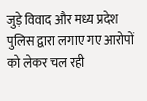जुड़े विवाद और मध्य प्रदेश पुलिस द्वारा लगाए गए आरोपों को लेकर चल रही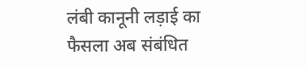लंबी कानूनी लड़ाई का फैसला अब संबंधित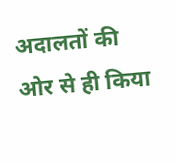अदालतों की ओर से ही किया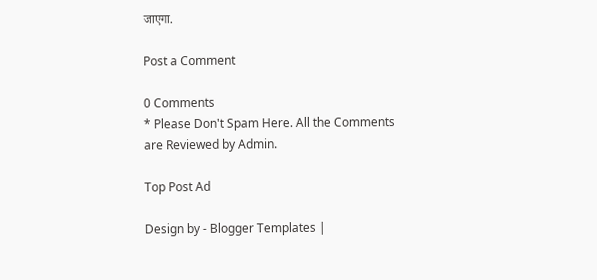जाएगा.

Post a Comment

0 Comments
* Please Don't Spam Here. All the Comments are Reviewed by Admin.

Top Post Ad

Design by - Blogger Templates |